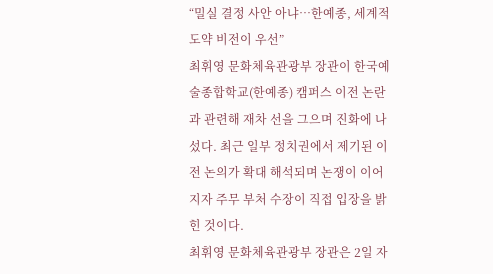“밀실 결정 사안 아냐…한예종, 세계적 도약 비전이 우선”
최휘영 문화체육관광부 장관이 한국예술종합학교(한예종) 캠퍼스 이전 논란과 관련해 재차 선을 그으며 진화에 나섰다. 최근 일부 정치권에서 제기된 이전 논의가 확대 해석되며 논쟁이 이어지자 주무 부처 수장이 직접 입장을 밝힌 것이다.
최휘영 문화체육관광부 장관은 2일 자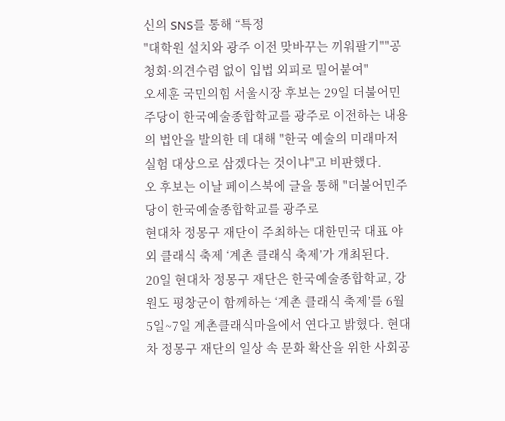신의 SNS를 통해 “특정
"대학원 설치와 광주 이전 맞바꾸는 끼워팔기""공청회·의견수렴 없이 입법 외피로 밀어붙여"
오세훈 국민의힘 서울시장 후보는 29일 더불어민주당이 한국예술종합학교를 광주로 이전하는 내용의 법안을 발의한 데 대해 "한국 예술의 미래마저 실험 대상으로 삼겠다는 것이냐"고 비판했다.
오 후보는 이날 페이스북에 글을 통해 "더불어민주당이 한국예술종합학교를 광주로
현대차 정몽구 재단이 주최하는 대한민국 대표 야외 클래식 축제 ‘계촌 클래식 축제’가 개최된다.
20일 현대차 정몽구 재단은 한국예술종합학교, 강원도 평창군이 함께하는 ‘계촌 클래식 축제’를 6월 5일~7일 계촌클래식마을에서 연다고 밝혔다. 현대차 정몽구 재단의 일상 속 문화 확산을 위한 사회공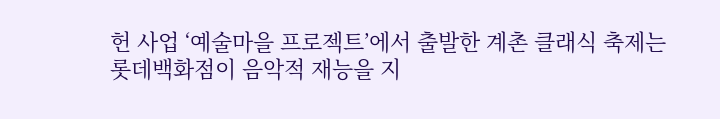헌 사업 ‘예술마을 프로젝트’에서 출발한 계촌 클래식 축제는
롯데백화점이 음악적 재능을 지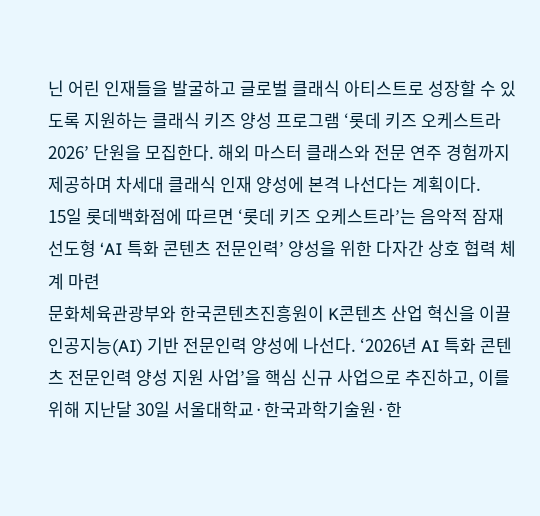닌 어린 인재들을 발굴하고 글로벌 클래식 아티스트로 성장할 수 있도록 지원하는 클래식 키즈 양성 프로그램 ‘롯데 키즈 오케스트라 2026’ 단원을 모집한다. 해외 마스터 클래스와 전문 연주 경험까지 제공하며 차세대 클래식 인재 양성에 본격 나선다는 계획이다.
15일 롯데백화점에 따르면 ‘롯데 키즈 오케스트라’는 음악적 잠재
선도형 ‘AI 특화 콘텐츠 전문인력’ 양성을 위한 다자간 상호 협력 체계 마련
문화체육관광부와 한국콘텐츠진흥원이 K콘텐츠 산업 혁신을 이끌 인공지능(AI) 기반 전문인력 양성에 나선다. ‘2026년 AI 특화 콘텐츠 전문인력 양성 지원 사업’을 핵심 신규 사업으로 추진하고, 이를 위해 지난달 30일 서울대학교·한국과학기술원·한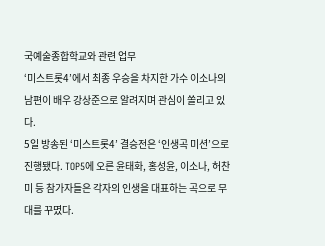국예술종합학교와 관련 업무
‘미스트롯4’에서 최종 우승을 차지한 가수 이소나의 남편이 배우 강상준으로 알려지며 관심이 쏠리고 있다.
5일 방송된 ‘미스트롯4’ 결승전은 ‘인생곡 미션’으로 진행됐다. TOP5에 오른 윤태화, 홍성윤, 이소나, 허찬미 등 참가자들은 각자의 인생을 대표하는 곡으로 무대를 꾸몄다.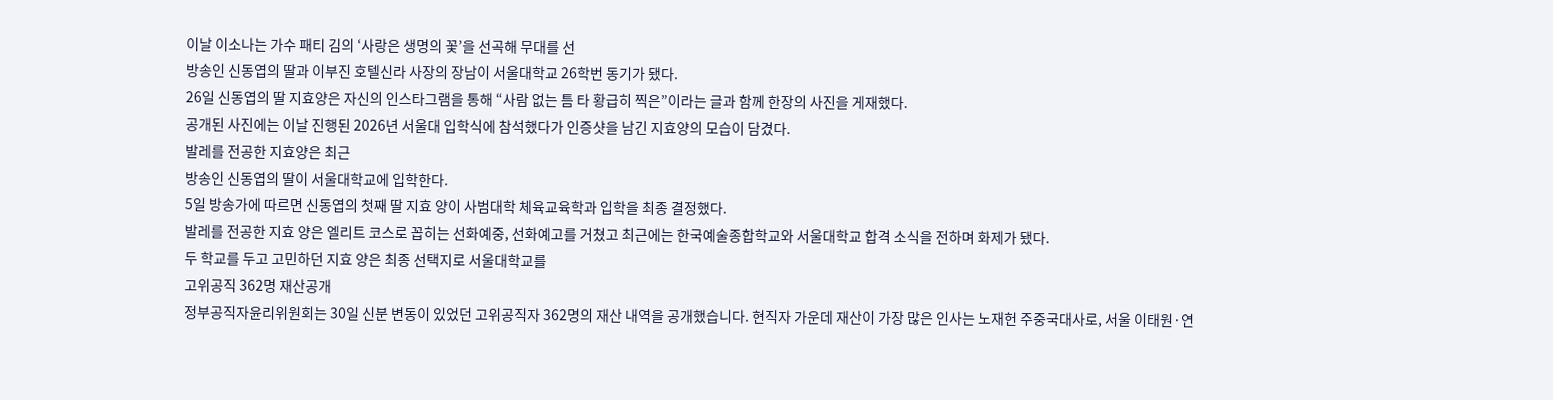이날 이소나는 가수 패티 김의 ‘사랑은 생명의 꽃’을 선곡해 무대를 선
방송인 신동엽의 딸과 이부진 호텔신라 사장의 장남이 서울대학교 26학번 동기가 됐다.
26일 신동엽의 딸 지효양은 자신의 인스타그램을 통해 “사람 없는 틈 타 황급히 찍은”이라는 글과 함께 한장의 사진을 게재했다.
공개된 사진에는 이날 진행된 2026년 서울대 입학식에 참석했다가 인증샷을 남긴 지효양의 모습이 담겼다.
발레를 전공한 지효양은 최근
방송인 신동엽의 딸이 서울대학교에 입학한다.
5일 방송가에 따르면 신동엽의 첫째 딸 지효 양이 사범대학 체육교육학과 입학을 최종 결정했다.
발레를 전공한 지효 양은 엘리트 코스로 꼽히는 선화예중, 선화예고를 거쳤고 최근에는 한국예술종합학교와 서울대학교 합격 소식을 전하며 화제가 됐다.
두 학교를 두고 고민하던 지효 양은 최종 선택지로 서울대학교를
고위공직 362명 재산공개
정부공직자윤리위원회는 30일 신분 변동이 있었던 고위공직자 362명의 재산 내역을 공개했습니다. 현직자 가운데 재산이 가장 많은 인사는 노재헌 주중국대사로, 서울 이태원·연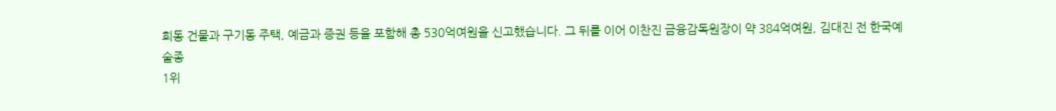희동 건물과 구기동 주택, 예금과 증권 등을 포함해 총 530억여원을 신고했습니다. 그 뒤를 이어 이찬진 금융감독원장이 약 384억여원, 김대진 전 한국예술종
1위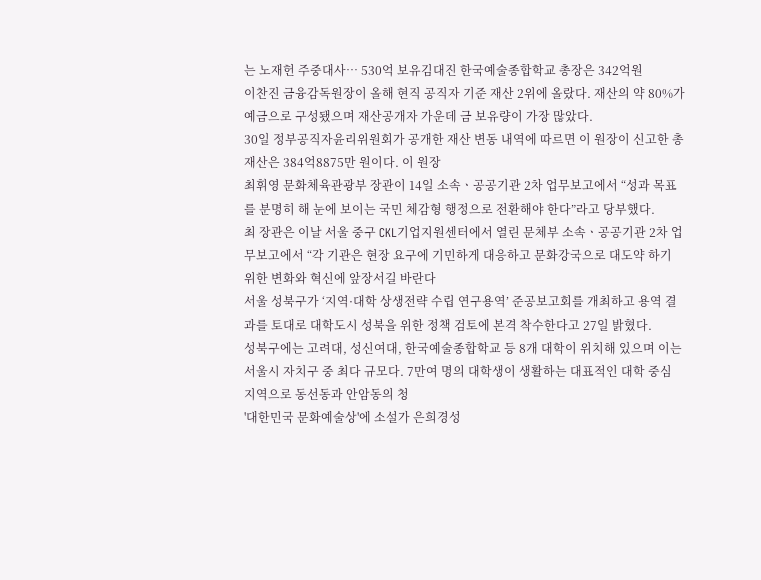는 노재헌 주중대사⋯ 530억 보유김대진 한국예술종합학교 총장은 342억원
이찬진 금융감독원장이 올해 현직 공직자 기준 재산 2위에 올랐다. 재산의 약 80%가 예금으로 구성됐으며 재산공개자 가운데 금 보유량이 가장 많았다.
30일 정부공직자윤리위원회가 공개한 재산 변동 내역에 따르면 이 원장이 신고한 총 재산은 384억8875만 원이다. 이 원장
최휘영 문화체육관광부 장관이 14일 소속ㆍ공공기관 2차 업무보고에서 “성과 목표를 분명히 해 눈에 보이는 국민 체감형 행정으로 전환해야 한다”라고 당부했다.
최 장관은 이날 서울 중구 CKL기업지원센터에서 열린 문체부 소속ㆍ공공기관 2차 업무보고에서 “각 기관은 현장 요구에 기민하게 대응하고 문화강국으로 대도약 하기 위한 변화와 혁신에 앞장서길 바란다
서울 성북구가 ‘지역·대학 상생전략 수립 연구용역’ 준공보고회를 개최하고 용역 결과를 토대로 대학도시 성북을 위한 정책 검토에 본격 착수한다고 27일 밝혔다.
성북구에는 고려대, 성신여대, 한국예술종합학교 등 8개 대학이 위치해 있으며 이는 서울시 자치구 중 최다 규모다. 7만여 명의 대학생이 생활하는 대표적인 대학 중심 지역으로 동선동과 안암동의 청
'대한민국 문화예술상'에 소설가 은희경성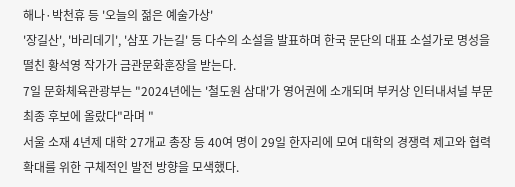해나·박천휴 등 '오늘의 젊은 예술가상'
'장길산', '바리데기', '삼포 가는길' 등 다수의 소설을 발표하며 한국 문단의 대표 소설가로 명성을 떨친 황석영 작가가 금관문화훈장을 받는다.
7일 문화체육관광부는 "2024년에는 '철도원 삼대'가 영어권에 소개되며 부커상 인터내셔널 부문 최종 후보에 올랐다"라며 "
서울 소재 4년제 대학 27개교 총장 등 40여 명이 29일 한자리에 모여 대학의 경쟁력 제고와 협력 확대를 위한 구체적인 발전 방향을 모색했다.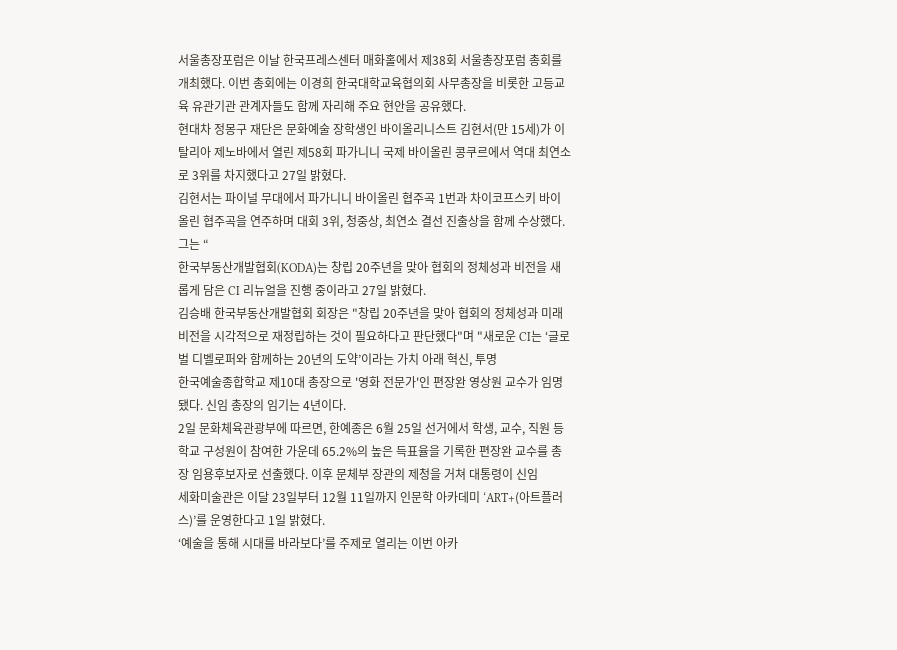서울총장포럼은 이날 한국프레스센터 매화홀에서 제38회 서울총장포럼 총회를 개최했다. 이번 총회에는 이경희 한국대학교육협의회 사무총장을 비롯한 고등교육 유관기관 관계자들도 함께 자리해 주요 현안을 공유했다.
현대차 정몽구 재단은 문화예술 장학생인 바이올리니스트 김현서(만 15세)가 이탈리아 제노바에서 열린 제58회 파가니니 국제 바이올린 콩쿠르에서 역대 최연소로 3위를 차지했다고 27일 밝혔다.
김현서는 파이널 무대에서 파가니니 바이올린 협주곡 1번과 차이코프스키 바이올린 협주곡을 연주하며 대회 3위, 청중상, 최연소 결선 진출상을 함께 수상했다. 그는 “
한국부동산개발협회(KODA)는 창립 20주년을 맞아 협회의 정체성과 비전을 새롭게 담은 CI 리뉴얼을 진행 중이라고 27일 밝혔다.
김승배 한국부동산개발협회 회장은 "창립 20주년을 맞아 협회의 정체성과 미래 비전을 시각적으로 재정립하는 것이 필요하다고 판단했다"며 "새로운 CI는 ‘글로벌 디벨로퍼와 함께하는 20년의 도약’이라는 가치 아래 혁신, 투명
한국예술종합학교 제10대 총장으로 '영화 전문가'인 편장완 영상원 교수가 임명됐다. 신임 총장의 임기는 4년이다.
2일 문화체육관광부에 따르면, 한예종은 6월 25일 선거에서 학생, 교수, 직원 등 학교 구성원이 참여한 가운데 65.2%의 높은 득표율을 기록한 편장완 교수를 총장 임용후보자로 선출했다. 이후 문체부 장관의 제청을 거쳐 대통령이 신임
세화미술관은 이달 23일부터 12월 11일까지 인문학 아카데미 ‘ART+(아트플러스)’를 운영한다고 1일 밝혔다.
‘예술을 통해 시대를 바라보다’를 주제로 열리는 이번 아카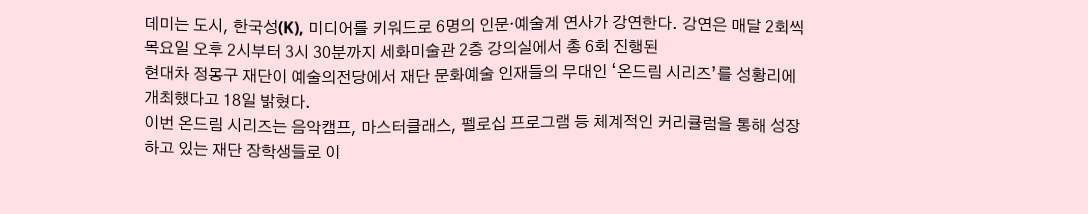데미는 도시, 한국성(K), 미디어를 키워드로 6명의 인문·예술계 연사가 강연한다. 강연은 매달 2회씩 목요일 오후 2시부터 3시 30분까지 세화미술관 2층 강의실에서 총 6회 진행된
현대차 정몽구 재단이 예술의전당에서 재단 문화예술 인재들의 무대인 ‘온드림 시리즈’를 성황리에 개최했다고 18일 밝혔다.
이번 온드림 시리즈는 음악캠프, 마스터클래스, 펠로십 프로그램 등 체계적인 커리큘럼을 통해 성장하고 있는 재단 장학생들로 이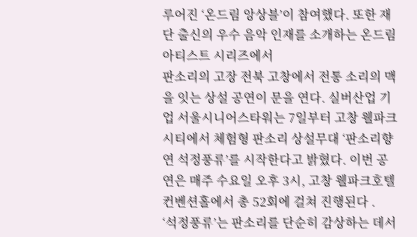루어진 ‘온드림 앙상블’이 참여했다. 또한 재단 출신의 우수 음악 인재를 소개하는 온드림 아티스트 시리즈에서
판소리의 고장 전북 고창에서 전통 소리의 맥을 잇는 상설 공연이 문을 연다. 실버산업 기업 서울시니어스타워는 7일부터 고창 웰파크시티에서 체험형 판소리 상설무대 ‘판소리향연 석정풍류’를 시작한다고 밝혔다. 이번 공연은 매주 수요일 오후 3시, 고창 웰파크호텔 컨벤션홀에서 총 52회에 걸쳐 진행된다 .
‘석정풍류’는 판소리를 단순히 감상하는 데서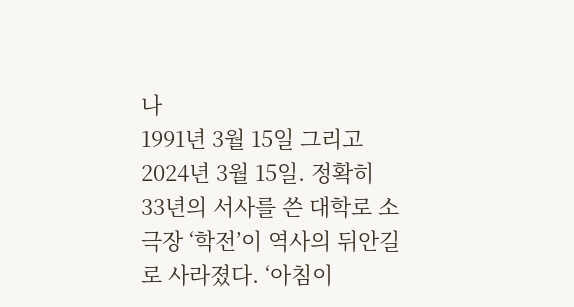나
1991년 3월 15일 그리고 2024년 3월 15일. 정확히 33년의 서사를 쓴 대학로 소극장 ‘학전’이 역사의 뒤안길로 사라졌다. ‘아침이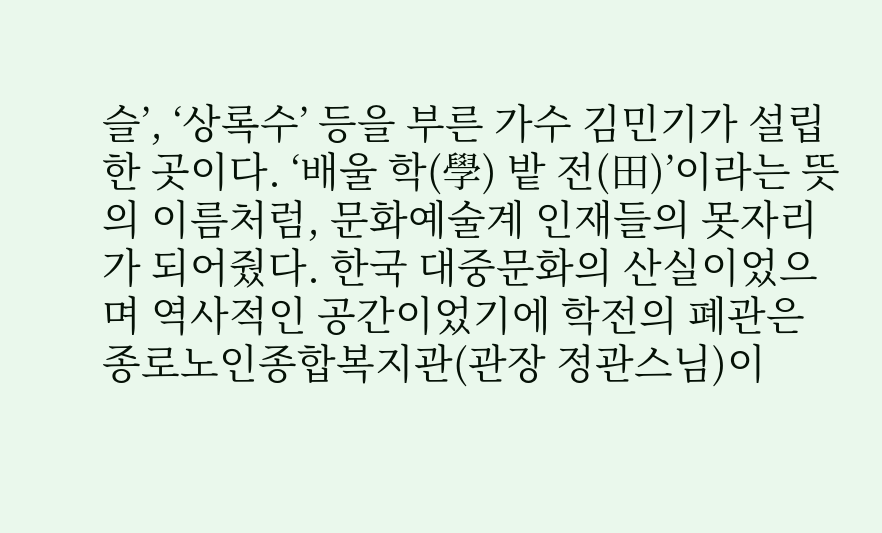슬’, ‘상록수’ 등을 부른 가수 김민기가 설립한 곳이다. ‘배울 학(學) 밭 전(田)’이라는 뜻의 이름처럼, 문화예술계 인재들의 못자리가 되어줬다. 한국 대중문화의 산실이었으며 역사적인 공간이었기에 학전의 폐관은
종로노인종합복지관(관장 정관스님)이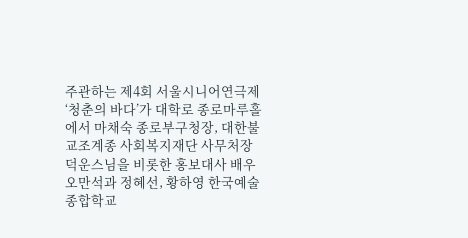주관하는 제4회 서울시니어연극제 ‘청춘의 바다’가 대학로 종로마루홀에서 마채숙 종로부구청장, 대한불교조계종 사회복지재단 사무처장 덕운스님을 비롯한 홍보대사 배우 오만석과 정혜선, 황하영 한국예술종합학교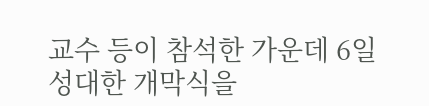교수 등이 참석한 가운데 6일 성대한 개막식을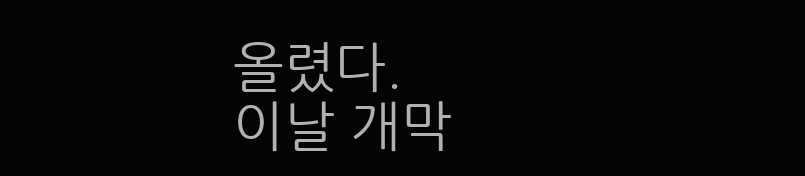올렸다.
이날 개막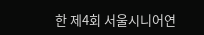한 제4회 서울시니어연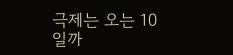극제는 오는 10일까